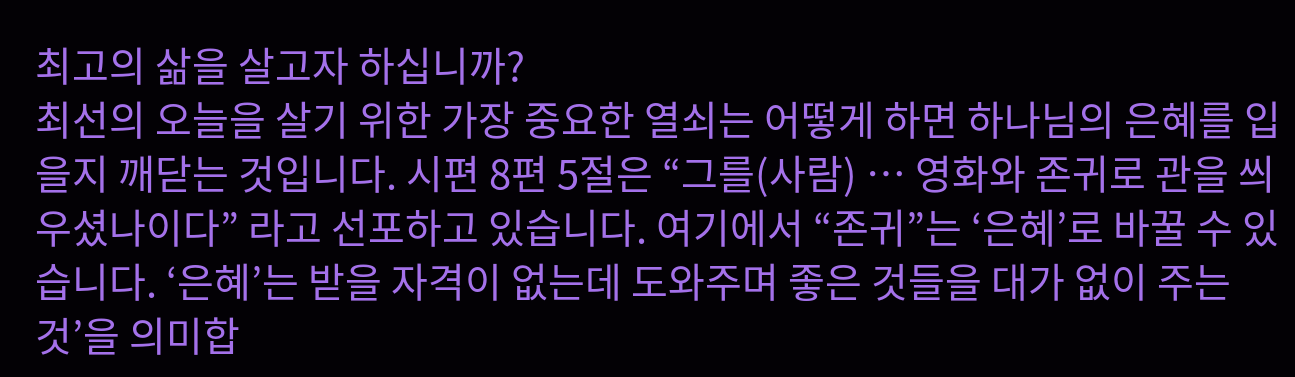최고의 삶을 살고자 하십니까?
최선의 오늘을 살기 위한 가장 중요한 열쇠는 어떻게 하면 하나님의 은혜를 입을지 깨닫는 것입니다. 시편 8편 5절은 “그를(사람) … 영화와 존귀로 관을 씌우셨나이다” 라고 선포하고 있습니다. 여기에서 “존귀”는 ‘은혜’로 바꿀 수 있습니다. ‘은혜’는 받을 자격이 없는데 도와주며 좋은 것들을 대가 없이 주는 것’을 의미합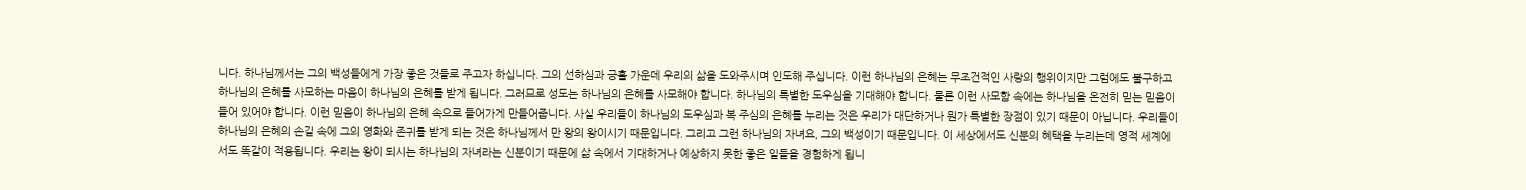니다. 하나님께서는 그의 백성들에게 가장 좋은 것들로 주고자 하십니다. 그의 선하심과 긍휼 가운데 우리의 삶을 도와주시며 인도해 주십니다. 이런 하나님의 은혜는 무조건적인 사랑의 행위이지만 그럼에도 불구하고 하나님의 은혜를 사모하는 마음이 하나님의 은혜를 받게 됩니다. 그러므로 성도는 하나님의 은혜를 사모해야 합니다. 하나님의 특별한 도우심을 기대해야 합니다. 물론 이런 사모함 속에는 하나님을 온전히 믿는 믿음이 들어 있어야 합니다. 이런 믿음이 하나님의 은혜 속으로 들어가게 만들어줍니다. 사실 우리들이 하나님의 도우심과 복 주심의 은혜를 누리는 것은 우리가 대단하거나 뭔가 특별한 장점이 있기 때문이 아닙니다. 우리들이 하나님의 은혜의 손길 속에 그의 영화와 존귀를 받게 되는 것은 하나님께서 만 왕의 왕이시기 때문입니다. 그리고 그런 하나님의 자녀요, 그의 백성이기 때문입니다. 이 세상에서도 신분의 혜택을 누리는데 영적 세계에서도 똑같이 적용됩니다. 우리는 왕이 되시는 하나님의 자녀라는 신분이기 때문에 삶 속에서 기대하거나 예상하지 못한 좋은 일들을 경험하게 됩니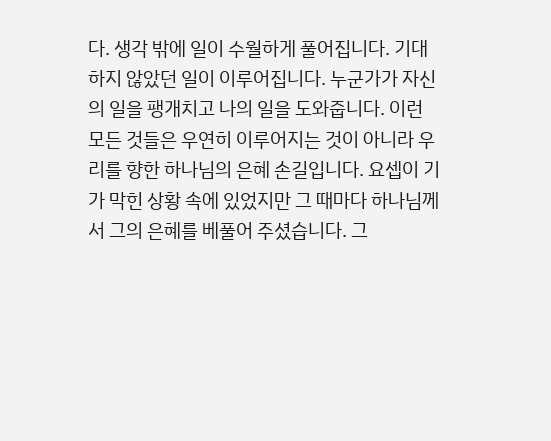다. 생각 밖에 일이 수월하게 풀어집니다. 기대하지 않았던 일이 이루어집니다. 누군가가 자신의 일을 팽개치고 나의 일을 도와줍니다. 이런 모든 것들은 우연히 이루어지는 것이 아니라 우리를 향한 하나님의 은혜 손길입니다. 요셉이 기가 막힌 상황 속에 있었지만 그 때마다 하나님께서 그의 은혜를 베풀어 주셨습니다. 그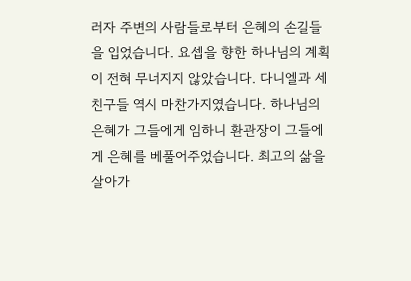러자 주변의 사람들로부터 은혜의 손길들을 입었습니다. 요셉을 향한 하나님의 계획이 전혀 무너지지 않았습니다. 다니엘과 세 친구들 역시 마찬가지였습니다. 하나님의 은혜가 그들에게 임하니 환관장이 그들에게 은혜를 베풀어주었습니다. 최고의 삶을 살아가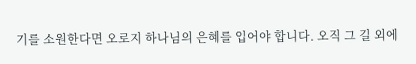기를 소원한다면 오로지 하나님의 은혜를 입어야 합니다. 오직 그 길 외에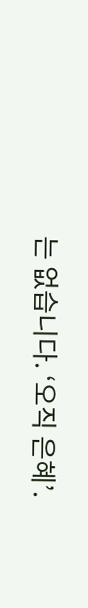는 없습니다. ‘오직 은혜’.